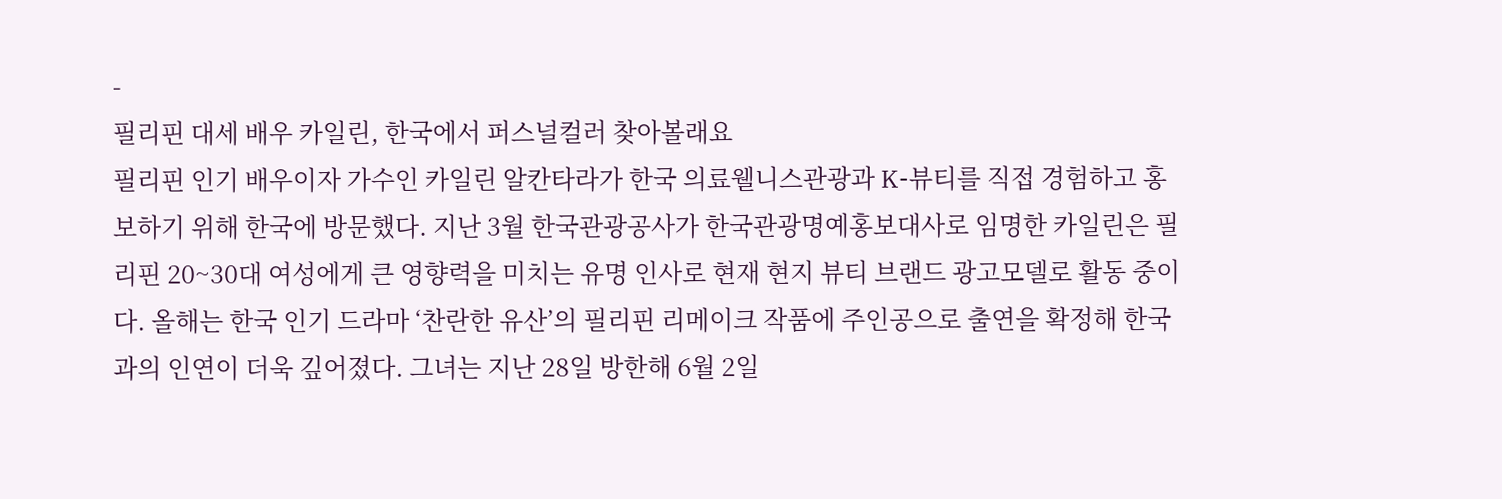-
필리핀 대세 배우 카일린, 한국에서 퍼스널컬러 찾아볼래요
필리핀 인기 배우이자 가수인 카일린 알칸타라가 한국 의료웰니스관광과 K-뷰티를 직접 경험하고 홍보하기 위해 한국에 방문했다. 지난 3월 한국관광공사가 한국관광명예홍보대사로 임명한 카일린은 필리핀 20~30대 여성에게 큰 영향력을 미치는 유명 인사로 현재 현지 뷰티 브랜드 광고모델로 활동 중이다. 올해는 한국 인기 드라마 ‘찬란한 유산’의 필리핀 리메이크 작품에 주인공으로 출연을 확정해 한국과의 인연이 더욱 깊어졌다. 그녀는 지난 28일 방한해 6월 2일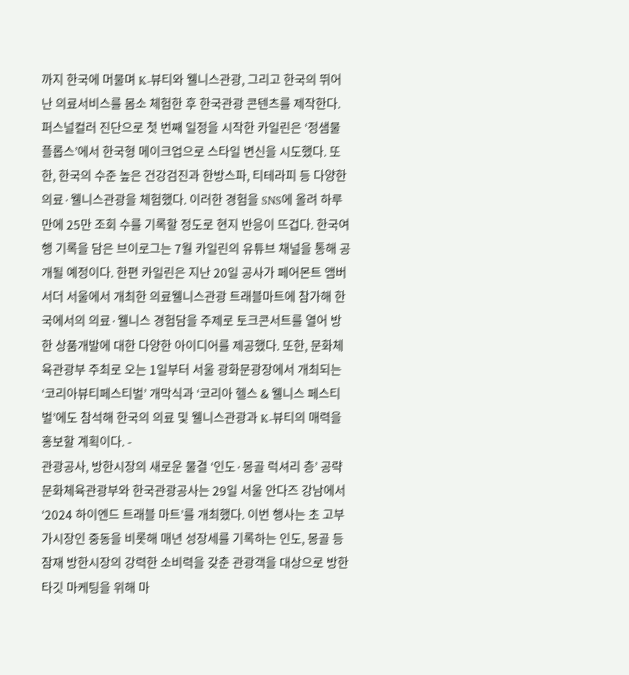까지 한국에 머물며 K-뷰티와 웰니스관광, 그리고 한국의 뛰어난 의료서비스를 몸소 체험한 후 한국관광 콘텐츠를 제작한다. 퍼스널컬러 진단으로 첫 번째 일정을 시작한 카일린은 ‘정샘물 플롭스’에서 한국형 메이크업으로 스타일 변신을 시도했다. 또한, 한국의 수준 높은 건강검진과 한방스파, 티테라피 등 다양한 의료·웰니스관광을 체험했다. 이러한 경험을 SNS에 올려 하루 만에 25만 조회 수를 기록할 정도로 현지 반응이 뜨겁다. 한국여행 기록을 담은 브이로그는 7월 카일린의 유튜브 채널을 통해 공개될 예정이다. 한편 카일린은 지난 20일 공사가 페어몬트 앰버서더 서울에서 개최한 의료웰니스관광 트래블마트에 참가해 한국에서의 의료·웰니스 경험담을 주제로 토크콘서트를 열어 방한 상품개발에 대한 다양한 아이디어를 제공했다. 또한, 문화체육관광부 주최로 오는 1일부터 서울 광화문광장에서 개최되는 ‘코리아뷰티페스티벌’ 개막식과 ‘코리아 헬스 & 웰니스 페스티벌’에도 참석해 한국의 의료 및 웰니스관광과 K-뷰티의 매력을 홍보할 계획이다. -
관광공사, 방한시장의 새로운 물결 ‘인도·몽골 럭셔리 층’ 공략
문화체육관광부와 한국관광공사는 29일 서울 안다즈 강남에서 ‘2024 하이엔드 트래블 마트’를 개최했다. 이번 행사는 초 고부가시장인 중동을 비롯해 매년 성장세를 기록하는 인도, 몽골 등 잠재 방한시장의 강력한 소비력을 갖춘 관광객을 대상으로 방한 타깃 마케팅을 위해 마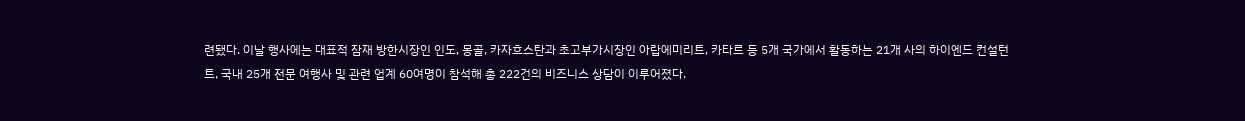련됐다. 이날 행사에는 대표적 잠재 방한시장인 인도, 몽골, 카자흐스탄과 초고부가시장인 아랍에미리트, 카타르 등 5개 국가에서 활동하는 21개 사의 하이엔드 컨설턴트, 국내 25개 전문 여행사 및 관련 업계 60여명이 참석해 총 222건의 비즈니스 상담이 이루어졌다.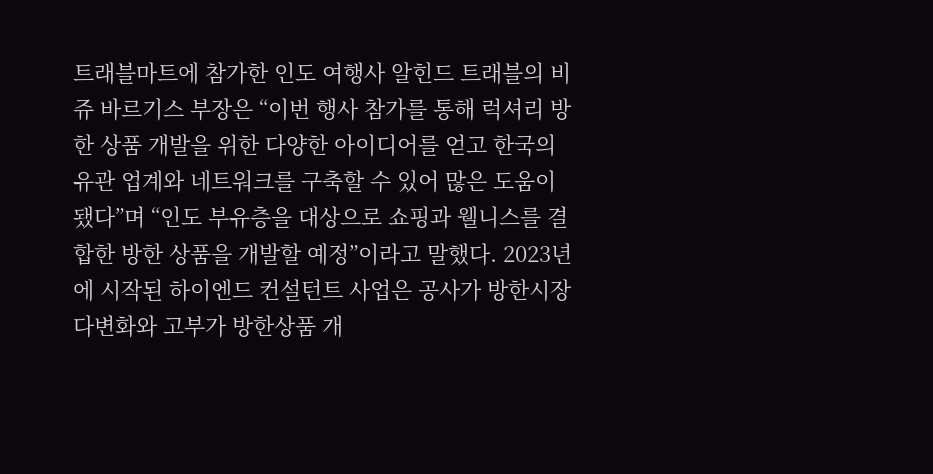트래블마트에 참가한 인도 여행사 알힌드 트래블의 비쥬 바르기스 부장은 “이번 행사 참가를 통해 럭셔리 방한 상품 개발을 위한 다양한 아이디어를 얻고 한국의 유관 업계와 네트워크를 구축할 수 있어 많은 도움이 됐다”며 “인도 부유층을 대상으로 쇼핑과 웰니스를 결합한 방한 상품을 개발할 예정”이라고 말했다. 2023년에 시작된 하이엔드 컨설턴트 사업은 공사가 방한시장 다변화와 고부가 방한상품 개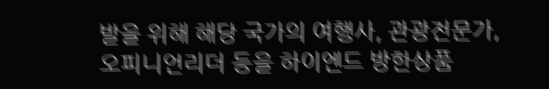발을 위해 해당 국가의 여행사, 관광전문가, 오피니언리더 등을 하이엔드 방한상품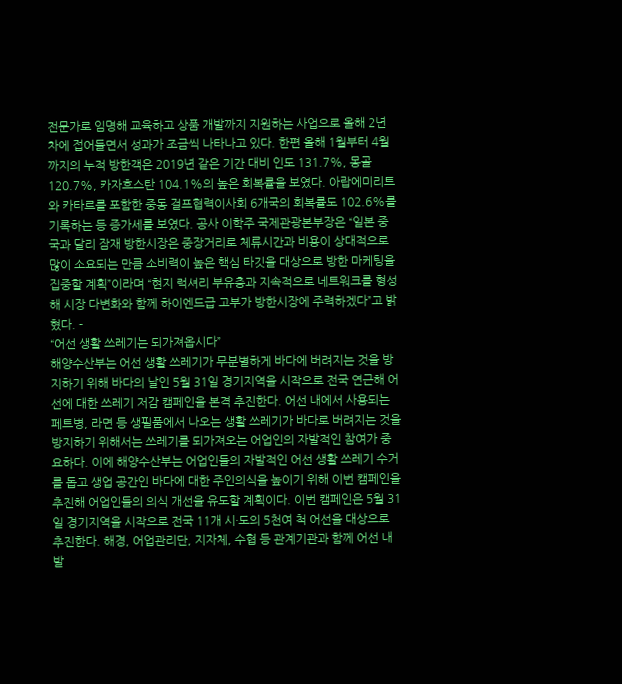전문가로 임명해 교육하고 상품 개발까지 지원하는 사업으로 올해 2년 차에 접어들면서 성과가 조금씩 나타나고 있다. 한편 올해 1월부터 4월까지의 누적 방한객은 2019년 같은 기간 대비 인도 131.7%, 몽골 120.7%, 카자흐스탄 104.1%의 높은 회복률을 보였다. 아랍에미리트와 카타르를 포함한 중동 걸프협력이사회 6개국의 회복률도 102.6%를 기록하는 등 증가세를 보였다. 공사 이학주 국제관광본부장은 “일본 중국과 달리 잠재 방한시장은 중장거리로 체류시간과 비용이 상대적으로 많이 소요되는 만큼 소비력이 높은 핵심 타깃을 대상으로 방한 마케팅을 집중할 계획”이라며 “현지 럭셔리 부유층과 지속적으로 네트워크를 형성해 시장 다변화와 함께 하이엔드급 고부가 방한시장에 주력하겠다”고 밝혔다. -
“어선 생활 쓰레기는 되가져옵시다”
해양수산부는 어선 생활 쓰레기가 무분별하게 바다에 버려지는 것을 방지하기 위해 바다의 날인 5월 31일 경기지역을 시작으로 전국 연근해 어선에 대한 쓰레기 저감 캠페인을 본격 추진한다. 어선 내에서 사용되는 페트병, 라면 등 생필품에서 나오는 생활 쓰레기가 바다로 버려지는 것을 방지하기 위해서는 쓰레기를 되가져오는 어업인의 자발적인 참여가 중요하다. 이에 해양수산부는 어업인들의 자발적인 어선 생활 쓰레기 수거를 돕고 생업 공간인 바다에 대한 주인의식을 높이기 위해 이번 캠페인을 추진해 어업인들의 의식 개선을 유도할 계획이다. 이번 캠페인은 5월 31일 경기지역을 시작으로 전국 11개 시·도의 5천여 척 어선을 대상으로 추진한다. 해경, 어업관리단, 지자체, 수협 등 관계기관과 함께 어선 내 발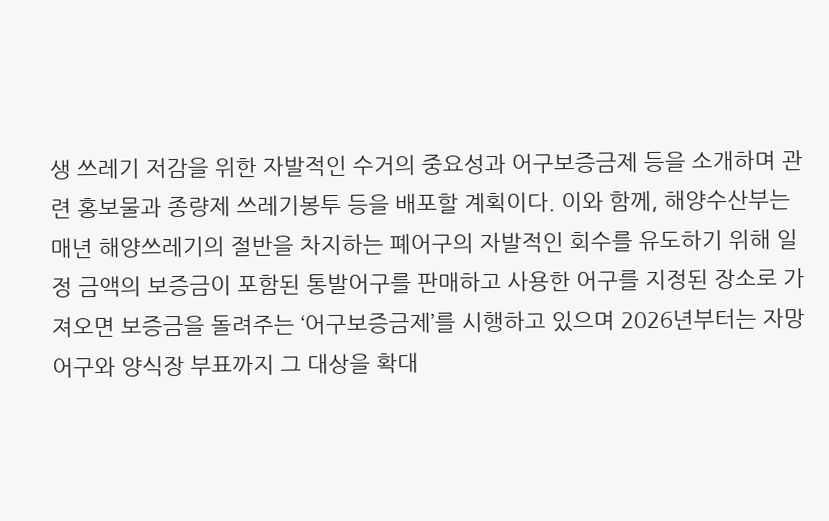생 쓰레기 저감을 위한 자발적인 수거의 중요성과 어구보증금제 등을 소개하며 관련 홍보물과 종량제 쓰레기봉투 등을 배포할 계획이다. 이와 함께, 해양수산부는 매년 해양쓰레기의 절반을 차지하는 폐어구의 자발적인 회수를 유도하기 위해 일정 금액의 보증금이 포함된 통발어구를 판매하고 사용한 어구를 지정된 장소로 가져오면 보증금을 돌려주는 ‘어구보증금제’를 시행하고 있으며 2026년부터는 자망 어구와 양식장 부표까지 그 대상을 확대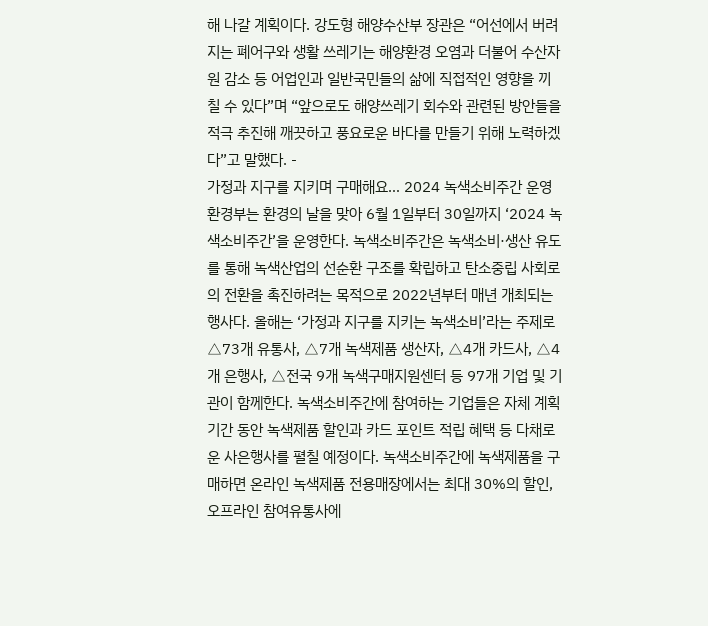해 나갈 계획이다. 강도형 해양수산부 장관은 “어선에서 버려지는 폐어구와 생활 쓰레기는 해양환경 오염과 더불어 수산자원 감소 등 어업인과 일반국민들의 삶에 직접적인 영향을 끼칠 수 있다”며 “앞으로도 해양쓰레기 회수와 관련된 방안들을 적극 추진해 깨끗하고 풍요로운 바다를 만들기 위해 노력하겠다”고 말했다. -
가정과 지구를 지키며 구매해요… 2024 녹색소비주간 운영
환경부는 환경의 날을 맞아 6월 1일부터 30일까지 ‘2024 녹색소비주간’을 운영한다. 녹색소비주간은 녹색소비·생산 유도를 통해 녹색산업의 선순환 구조를 확립하고 탄소중립 사회로의 전환을 촉진하려는 목적으로 2022년부터 매년 개최되는 행사다. 올해는 ‘가정과 지구를 지키는 녹색소비’라는 주제로 △73개 유통사, △7개 녹색제품 생산자, △4개 카드사, △4개 은행사, △전국 9개 녹색구매지원센터 등 97개 기업 및 기관이 함께한다. 녹색소비주간에 참여하는 기업들은 자체 계획 기간 동안 녹색제품 할인과 카드 포인트 적립 혜택 등 다채로운 사은행사를 펼칠 예정이다. 녹색소비주간에 녹색제품을 구매하면 온라인 녹색제품 전용매장에서는 최대 30%의 할인, 오프라인 참여유통사에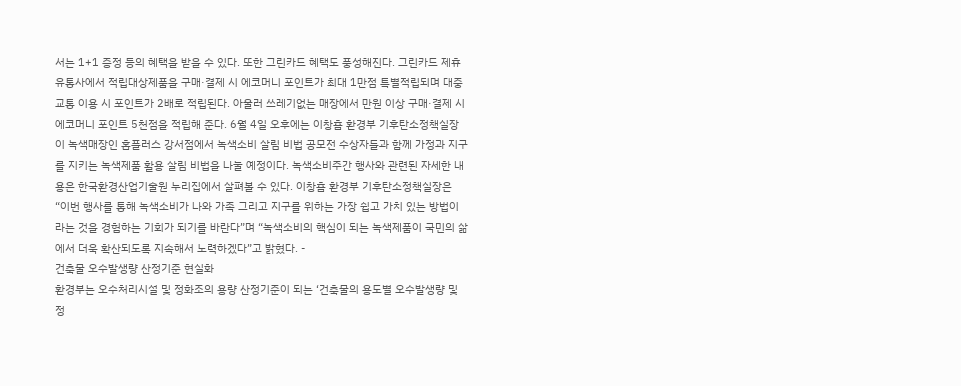서는 1+1 증정 등의 혜택을 받을 수 있다. 또한 그린카드 혜택도 풍성해진다. 그린카드 제휴유통사에서 적립대상제품을 구매·결제 시 에코머니 포인트가 최대 1만점 특별적립되며 대중교통 이용 시 포인트가 2배로 적립된다. 아울러 쓰레기없는 매장에서 만원 이상 구매·결제 시 에코머니 포인트 5천점을 적립해 준다. 6월 4일 오후에는 이창흠 환경부 기후탄소정책실장이 녹색매장인 홈플러스 강서점에서 녹색소비 살림 비법 공모전 수상자들과 함께 가정과 지구를 지키는 녹색제품 활용 살림 비법을 나눌 예정이다. 녹색소비주간 행사와 관련된 자세한 내용은 한국환경산업기술원 누리집에서 살펴볼 수 있다. 이창흠 환경부 기후탄소정책실장은 “이번 행사를 통해 녹색소비가 나와 가족 그리고 지구를 위하는 가장 쉽고 가치 있는 방법이라는 것을 경험하는 기회가 되기를 바란다”며 “녹색소비의 핵심이 되는 녹색제품이 국민의 삶에서 더욱 확산되도록 지속해서 노력하겠다”고 밝혔다. -
건축물 오수발생량 산정기준 현실화
환경부는 오수처리시설 및 정화조의 용량 산정기준이 되는 ‘건축물의 용도별 오수발생량 및 정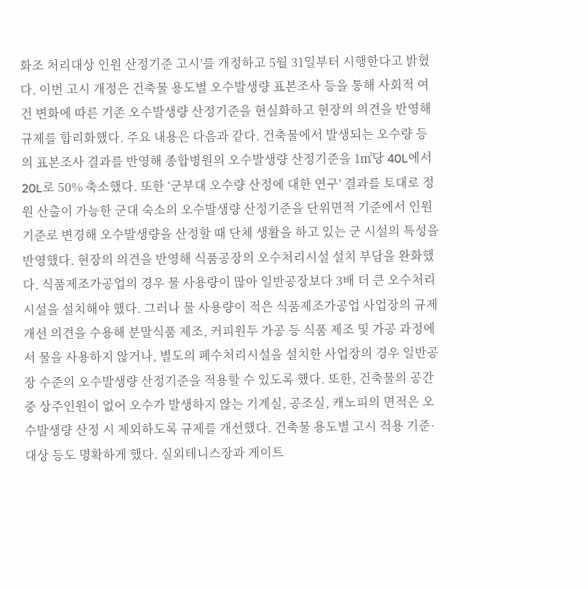화조 처리대상 인원 산정기준 고시’를 개정하고 5월 31일부터 시행한다고 밝혔다. 이번 고시 개정은 건축물 용도별 오수발생량 표본조사 등을 통해 사회적 여건 변화에 따른 기존 오수발생량 산정기준을 현실화하고 현장의 의견을 반영해 규제를 합리화했다. 주요 내용은 다음과 같다. 건축물에서 발생되는 오수량 등의 표본조사 결과를 반영해 종합병원의 오수발생량 산정기준을 1㎡당 40L에서 20L로 50% 축소했다. 또한 ‘군부대 오수량 산정에 대한 연구’ 결과를 토대로 정원 산출이 가능한 군대 숙소의 오수발생량 산정기준을 단위면적 기준에서 인원 기준로 변경해 오수발생량을 산정할 때 단체 생활을 하고 있는 군 시설의 특성을 반영했다. 현장의 의견을 반영해 식품공장의 오수처리시설 설치 부담을 완화했다. 식품제조가공업의 경우 물 사용량이 많아 일반공장보다 3배 더 큰 오수처리시설을 설치해야 했다. 그러나 물 사용량이 적은 식품제조가공업 사업장의 규제개선 의견을 수용해 분말식품 제조, 커피원두 가공 등 식품 제조 및 가공 과정에서 물을 사용하지 않거나, 별도의 폐수처리시설을 설치한 사업장의 경우 일반공장 수준의 오수발생량 산정기준을 적용할 수 있도록 했다. 또한, 건축물의 공간 중 상주인원이 없어 오수가 발생하지 않는 기계실, 공조실, 캐노피의 면적은 오수발생량 산정 시 제외하도록 규제를 개선했다. 건축물 용도별 고시 적용 기준·대상 등도 명확하게 했다. 실외테니스장과 게이트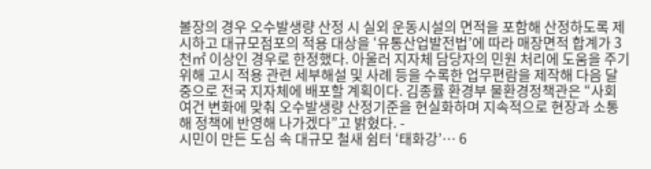볼장의 경우 오수발생량 산정 시 실외 운동시설의 면적을 포함해 산정하도록 제시하고 대규모점포의 적용 대상을 ‘유통산업발전법’에 따라 매장면적 합계가 3천㎡ 이상인 경우로 한정했다. 아울러 지자체 담당자의 민원 처리에 도움을 주기 위해 고시 적용 관련 세부해설 및 사례 등을 수록한 업무편람을 제작해 다음 달 중으로 전국 지자체에 배포할 계획이다. 김종률 환경부 물환경정책관은 “사회 여건 변화에 맞춰 오수발생량 산정기준을 현실화하며 지속적으로 현장과 소통해 정책에 반영해 나가겠다”고 밝혔다. -
시민이 만든 도심 속 대규모 철새 쉼터 ‘태화강’… 6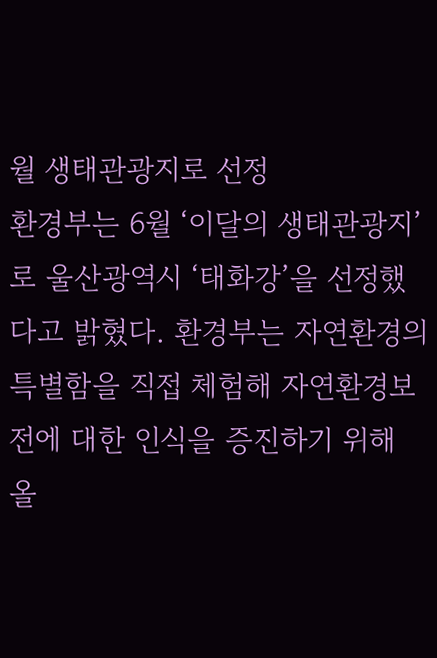월 생태관광지로 선정
환경부는 6월 ‘이달의 생태관광지’로 울산광역시 ‘태화강’을 선정했다고 밝혔다. 환경부는 자연환경의 특별함을 직접 체험해 자연환경보전에 대한 인식을 증진하기 위해 올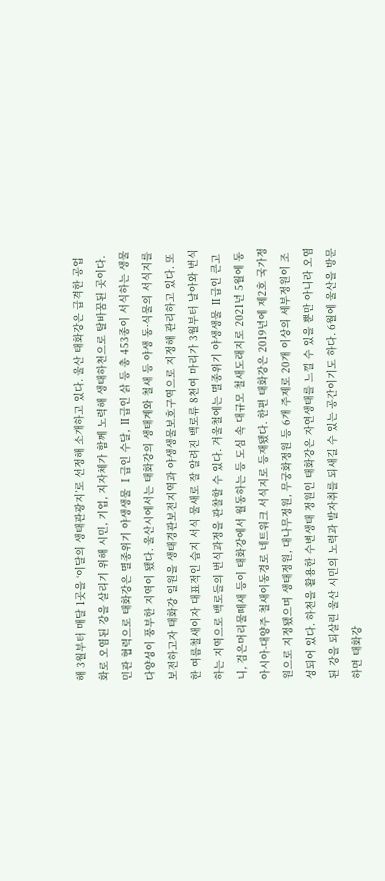해 3월부터 매달 1곳을 ‘이달의 생태관광지’로 선정해 소개하고 있다. 울산 태화강은 급격한 공업화로 오염된 강을 살리기 위해 시민, 기업, 지자체가 함께 노력해 생태하천으로 탈바꿈된 곳이다. 민관 협력으로 태화강은 멸종위기 야생생물 Ⅰ급인 수달, Ⅱ급인 삵 등 총 453종이 서식하는 생물다양성이 풍부한 지역이 됐다. 울산시에서는 태화강의 생태계와 철새 등 야생 동·식물의 서식지를 보전하고자 태화강 일원을 생태경관보전지역과 야생생물보호구역으로 지정해 관리하고 있다. 또한 여름철새이자 대표적인 습지 서식 물새로 잘 알려진 백로류 8천여 마리가 3월부터 날아와 번식하는 지역으로 백로들의 번식과정을 관찰할 수 있다. 겨울철에는 멸종위기 야생생물 Ⅱ급인 큰고니, 검은머리물떼새 등이 태화강에서 월동하는 등 도심 속 대규모 철새도래지로 2021년 5월에 동아시아-대양주 철새이동경로 네트워크 서식지로 등재됐다. 한편 태화강은 2019년에 제2호 국가정원으로 지정됐으며 생태정원, 대나무정원, 무궁화정원 등 6개 주제로 20개 이상의 세부정원이 조성되어 있다. 하천을 활용한 수변생태 정원인 태화강은 자연생태를 느낄 수 있을 뿐만 아니라 오염된 강을 되살린 울산 시민의 노력과 발자취를 되새길 수 있는 공간이기도 하다. 6월에 울산을 방문하면 태화강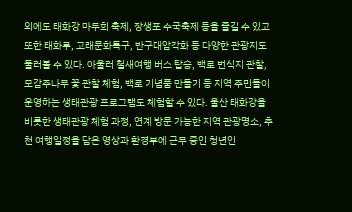외에도 태화강 마두희 축제, 장생포 수국축제 등을 즐길 수 있고 또한 태화루, 고래문화특구, 반구대암각화 등 다양한 관광지도 둘러볼 수 있다. 아울러 철새여행 버스 탑승, 백로 번식지 관찰, 모감주나무 꽃 관찰 체험, 백로 기념품 만들기 등 지역 주민들이 운영하는 생태관광 프로그램도 체험할 수 있다. 울산 태화강을 비롯한 생태관광 체험 과정, 연계 방문 가능한 지역 관광명소, 추천 여행일정을 담은 영상과 환경부에 근무 중인 청년인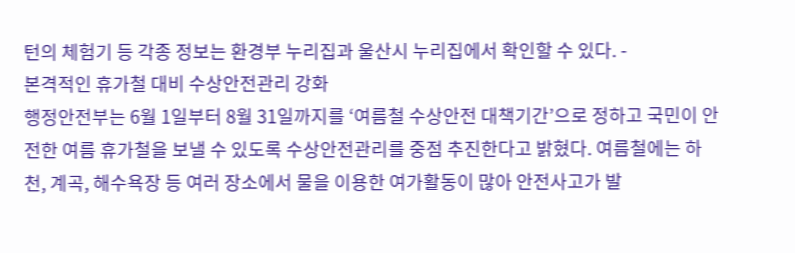턴의 체험기 등 각종 정보는 환경부 누리집과 울산시 누리집에서 확인할 수 있다. -
본격적인 휴가철 대비 수상안전관리 강화
행정안전부는 6월 1일부터 8월 31일까지를 ‘여름철 수상안전 대책기간’으로 정하고 국민이 안전한 여름 휴가철을 보낼 수 있도록 수상안전관리를 중점 추진한다고 밝혔다. 여름철에는 하천, 계곡, 해수욕장 등 여러 장소에서 물을 이용한 여가활동이 많아 안전사고가 발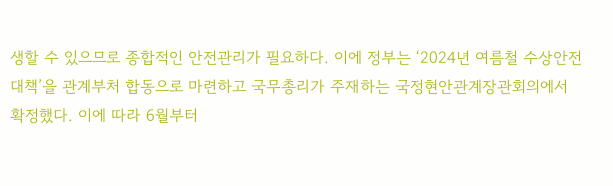생할 수 있으므로 종합적인 안전관리가 필요하다. 이에 정부는 ‘2024년 여름철 수상안전 대책’을 관계부처 합동으로 마련하고 국무총리가 주재하는 국정현안관계장관회의에서 확정했다. 이에 따라 6월부터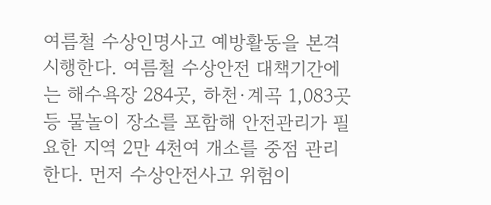여름철 수상인명사고 예방활동을 본격 시행한다. 여름철 수상안전 대책기간에는 해수욕장 284곳, 하천·계곡 1,083곳 등 물놀이 장소를 포함해 안전관리가 필요한 지역 2만 4천여 개소를 중점 관리한다. 먼저 수상안전사고 위험이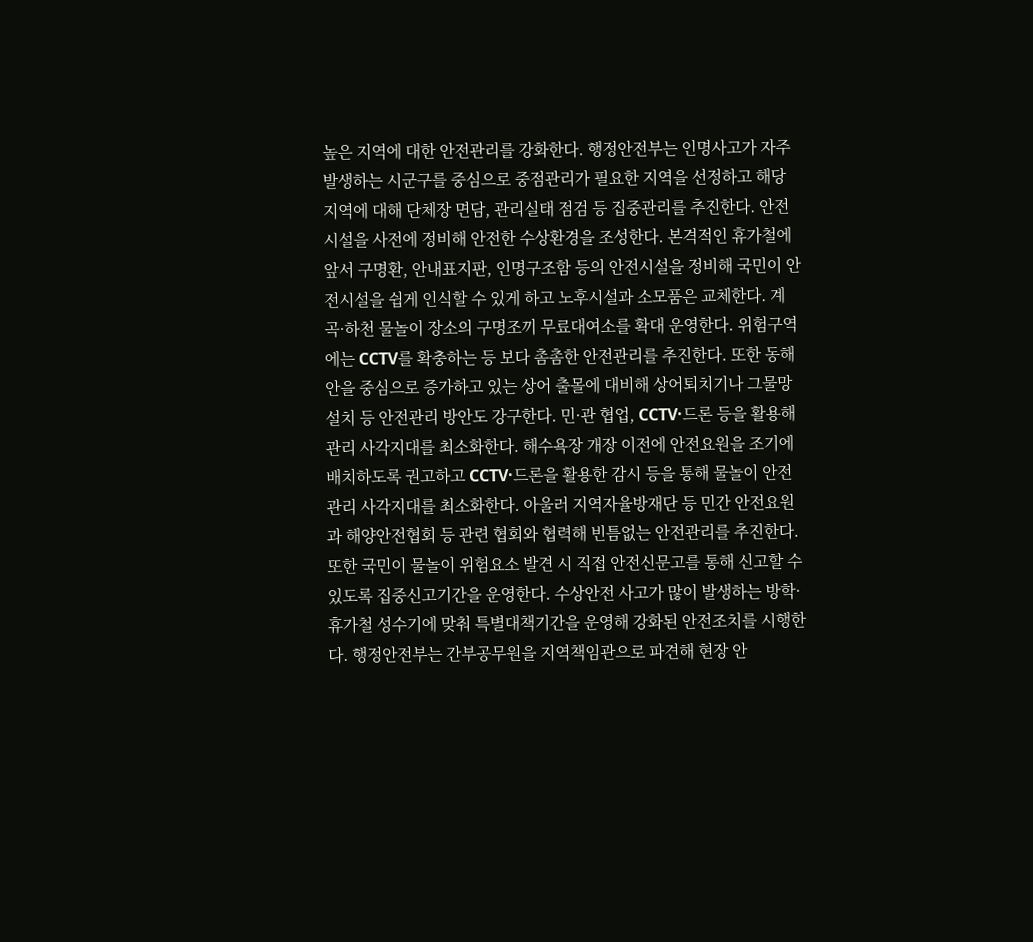높은 지역에 대한 안전관리를 강화한다. 행정안전부는 인명사고가 자주 발생하는 시군구를 중심으로 중점관리가 필요한 지역을 선정하고 해당 지역에 대해 단체장 면담, 관리실태 점검 등 집중관리를 추진한다. 안전시설을 사전에 정비해 안전한 수상환경을 조성한다. 본격적인 휴가철에 앞서 구명환, 안내표지판, 인명구조함 등의 안전시설을 정비해 국민이 안전시설을 쉽게 인식할 수 있게 하고 노후시설과 소모품은 교체한다. 계곡·하천 물놀이 장소의 구명조끼 무료대여소를 확대 운영한다. 위험구역에는 CCTV를 확충하는 등 보다 촘촘한 안전관리를 추진한다. 또한 동해안을 중심으로 증가하고 있는 상어 출몰에 대비해 상어퇴치기나 그물망 설치 등 안전관리 방안도 강구한다. 민·관 협업, CCTV·드론 등을 활용해 관리 사각지대를 최소화한다. 해수욕장 개장 이전에 안전요원을 조기에 배치하도록 권고하고 CCTV·드론을 활용한 감시 등을 통해 물놀이 안전관리 사각지대를 최소화한다. 아울러 지역자율방재단 등 민간 안전요원과 해양안전협회 등 관련 협회와 협력해 빈틈없는 안전관리를 추진한다. 또한 국민이 물놀이 위험요소 발견 시 직접 안전신문고를 통해 신고할 수 있도록 집중신고기간을 운영한다. 수상안전 사고가 많이 발생하는 방학·휴가철 성수기에 맞춰 특별대책기간을 운영해 강화된 안전조치를 시행한다. 행정안전부는 간부공무원을 지역책임관으로 파견해 현장 안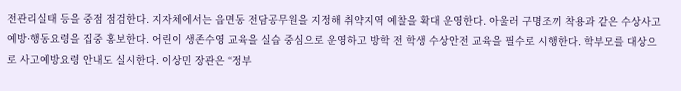전관리실태 등을 중점 점검한다. 지자체에서는 읍면동 전담공무원을 지정해 취약지역 예찰을 확대 운영한다. 아울러 구명조끼 착용과 같은 수상사고 예방·행동요령을 집중 홍보한다. 어린이 생존수영 교육을 실습 중심으로 운영하고 방학 전 학생 수상안전 교육을 필수로 시행한다. 학부모를 대상으로 사고예방요령 안내도 실시한다. 이상민 장관은 “정부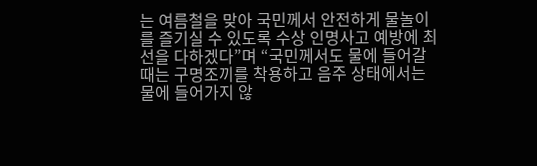는 여름철을 맞아 국민께서 안전하게 물놀이를 즐기실 수 있도록 수상 인명사고 예방에 최선을 다하겠다”며 “국민께서도 물에 들어갈 때는 구명조끼를 착용하고 음주 상태에서는 물에 들어가지 않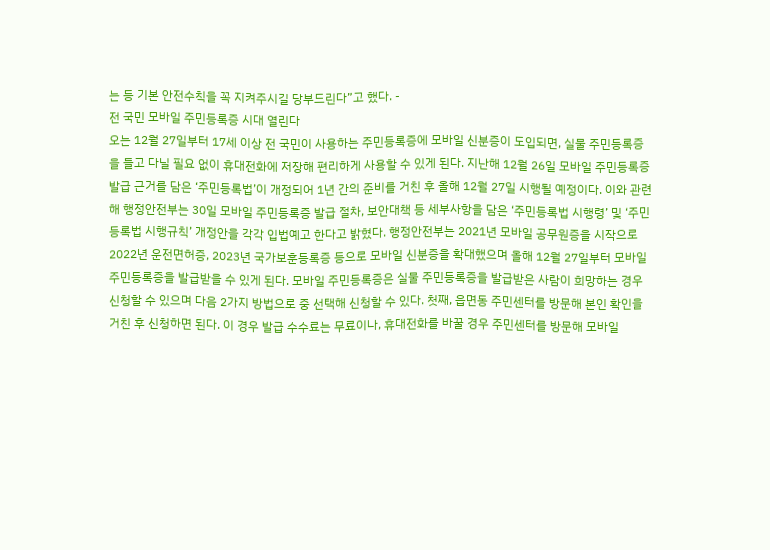는 등 기본 안전수칙을 꼭 지켜주시길 당부드린다”고 했다. -
전 국민 모바일 주민등록증 시대 열린다
오는 12월 27일부터 17세 이상 전 국민이 사용하는 주민등록증에 모바일 신분증이 도입되면, 실물 주민등록증을 들고 다닐 필요 없이 휴대전화에 저장해 편리하게 사용할 수 있게 된다. 지난해 12월 26일 모바일 주민등록증 발급 근거를 담은 ‘주민등록법’이 개정되어 1년 간의 준비를 거친 후 올해 12월 27일 시행될 예정이다. 이와 관련해 행정안전부는 30일 모바일 주민등록증 발급 절차, 보안대책 등 세부사항을 담은 ‘주민등록법 시행령’ 및 ‘주민등록법 시행규칙’ 개정안을 각각 입법예고 한다고 밝혔다. 행정안전부는 2021년 모바일 공무원증을 시작으로 2022년 운전면허증, 2023년 국가보훈등록증 등으로 모바일 신분증을 확대했으며 올해 12월 27일부터 모바일 주민등록증을 발급받을 수 있게 된다. 모바일 주민등록증은 실물 주민등록증을 발급받은 사람이 희망하는 경우 신청할 수 있으며 다음 2가지 방법으로 중 선택해 신청할 수 있다. 첫째, 읍면동 주민센터를 방문해 본인 확인을 거친 후 신청하면 된다. 이 경우 발급 수수료는 무료이나, 휴대전화를 바꿀 경우 주민센터를 방문해 모바일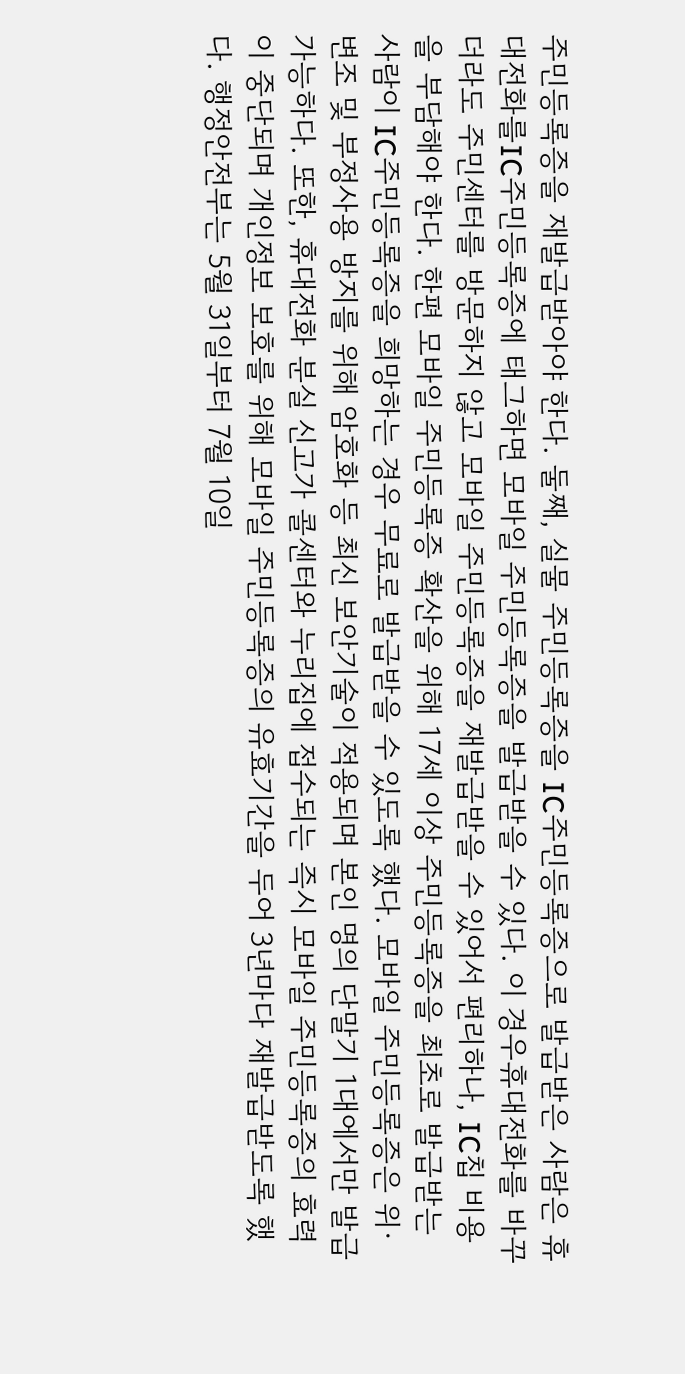주민등록증을 재발급받아야 한다. 둘째, 실물 주민등록증을 IC주민등록증으로 발급받은 사람은 휴대전화를IC주민등록증에 태그하면 모바일 주민등록증을 발급받을 수 있다. 이 경우휴대전화를 바꾸더라도 주민센터를 방문하지 않고 모바일 주민등록증을 재발급받을 수 있어서 편리하나, IC칩 비용을 부담해야 한다. 한편 모바일 주민등록증 확산을 위해 17세 이상 주민등록증을 최초로 발급받는 사람이 IC주민등록증을 희망하는 경우 무료로 발급받을 수 있도록 했다. 모바일 주민등록증은 위·변조 및 부정사용 방지를 위해 암호화 등 최신 보안기술이 적용되며 본인 명의 단말기 1대에서만 발급 가능하다. 또한, 휴대전화 분실 신고가 콜센터와 누리집에 접수되는 즉시 모바일 주민등록증의 효력이 중단되며 개인정보 보호를 위해 모바일 주민등록증의 유효기간을 두어 3년마다 재발급받도록 했다. 행정안전부는 5월 31일부터 7월 10일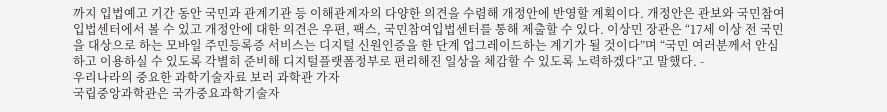까지 입법예고 기간 동안 국민과 관계기관 등 이해관계자의 다양한 의견을 수렴해 개정안에 반영할 계획이다. 개정안은 관보와 국민참여입법센터에서 볼 수 있고 개정안에 대한 의견은 우편, 팩스, 국민참여입법센터를 통해 제출할 수 있다. 이상민 장관은 “17세 이상 전 국민을 대상으로 하는 모바일 주민등록증 서비스는 디지털 신원인증을 한 단계 업그레이드하는 계기가 될 것이다”며 “국민 여러분께서 안심하고 이용하실 수 있도록 각별히 준비해 디지털플랫폼정부로 편리해진 일상을 체감할 수 있도록 노력하겠다”고 말했다. -
우리나라의 중요한 과학기술자료 보러 과학관 가자
국립중앙과학관은 국가중요과학기술자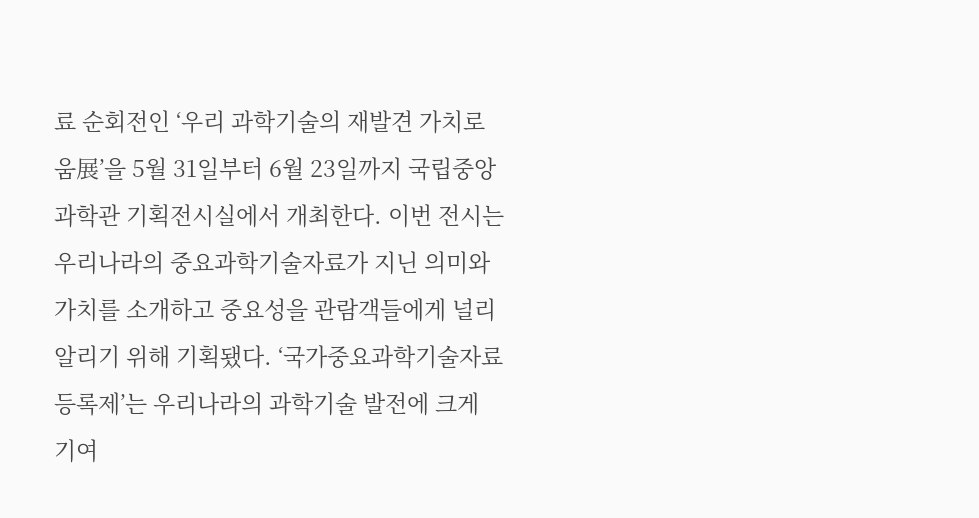료 순회전인 ‘우리 과학기술의 재발견 가치로움展’을 5월 31일부터 6월 23일까지 국립중앙과학관 기획전시실에서 개최한다. 이번 전시는 우리나라의 중요과학기술자료가 지닌 의미와 가치를 소개하고 중요성을 관람객들에게 널리 알리기 위해 기획됐다. ‘국가중요과학기술자료 등록제’는 우리나라의 과학기술 발전에 크게 기여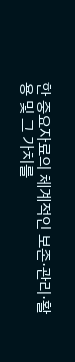한 중요자료의 체계적인 보존·관리·활용 및 그 가치를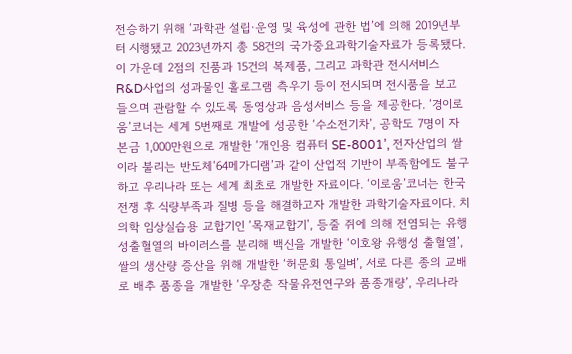전승하기 위해 ‘과학관 설립·운영 및 육성에 관한 법’에 의해 2019년부터 시행됐고 2023년까지 총 58건의 국가중요과학기술자료가 등록됐다. 이 가운데 2점의 진품과 15건의 복제품, 그리고 과학관 전시서비스 R&D사업의 성과물인 홀로그램 측우기 등이 전시되며 전시품을 보고 들으며 관람할 수 있도록 동영상과 음성서비스 등을 제공한다. ‘경이로움’코너는 세계 5번째로 개발에 성공한 ‘수소전기차’, 공학도 7명이 자본금 1,000만원으로 개발한 ‘개인용 컴퓨터 SE-8001’, 전자산업의 쌀이라 불리는 반도체‘64메가디램’과 같이 산업적 기반이 부족함에도 불구하고 우리나라 또는 세계 최초로 개발한 자료이다. ‘이로움’코너는 한국전쟁 후 식량부족과 질병 등을 해결하고자 개발한 과학기술자료이다. 치의학 임상실습용 교합기인 ‘목재교합기’, 등줄 쥐에 의해 전염되는 유행성출혈열의 바이러스를 분리해 백신을 개발한 ‘이호왕 유행성 출혈열’, 쌀의 생산량 증산을 위해 개발한 ‘허문회 통일벼’, 서로 다른 종의 교배로 배추 품종을 개발한 ‘우장춘 작물유전연구와 품종개량’, 우리나라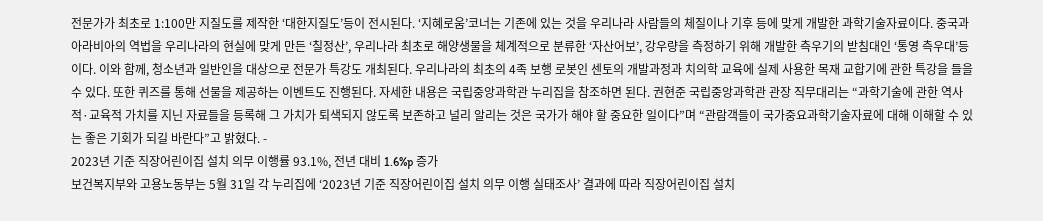전문가가 최초로 1:100만 지질도를 제작한 ‘대한지질도’등이 전시된다. ‘지혜로움’코너는 기존에 있는 것을 우리나라 사람들의 체질이나 기후 등에 맞게 개발한 과학기술자료이다. 중국과 아라비아의 역법을 우리나라의 현실에 맞게 만든 ‘칠정산’, 우리나라 최초로 해양생물을 체계적으로 분류한 ‘자산어보’, 강우량을 측정하기 위해 개발한 측우기의 받침대인 ‘통영 측우대’등이다. 이와 함께, 청소년과 일반인을 대상으로 전문가 특강도 개최된다. 우리나라의 최초의 4족 보행 로봇인 센토의 개발과정과 치의학 교육에 실제 사용한 목재 교합기에 관한 특강을 들을 수 있다. 또한 퀴즈를 통해 선물을 제공하는 이벤트도 진행된다. 자세한 내용은 국립중앙과학관 누리집을 참조하면 된다. 권현준 국립중앙과학관 관장 직무대리는 “과학기술에 관한 역사적·교육적 가치를 지닌 자료들을 등록해 그 가치가 퇴색되지 않도록 보존하고 널리 알리는 것은 국가가 해야 할 중요한 일이다”며 “관람객들이 국가중요과학기술자료에 대해 이해할 수 있는 좋은 기회가 되길 바란다”고 밝혔다. -
2023년 기준 직장어린이집 설치 의무 이행률 93.1%, 전년 대비 1.6%p 증가
보건복지부와 고용노동부는 5월 31일 각 누리집에 ‘2023년 기준 직장어린이집 설치 의무 이행 실태조사’ 결과에 따라 직장어린이집 설치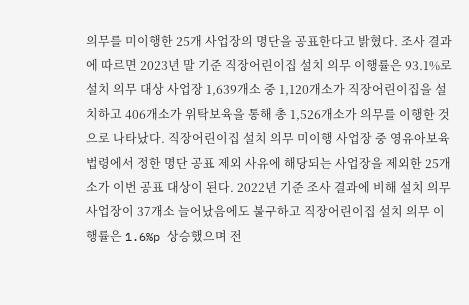의무를 미이행한 25개 사업장의 명단을 공표한다고 밝혔다. 조사 결과에 따르면 2023년 말 기준 직장어린이집 설치 의무 이행률은 93.1%로 설치 의무 대상 사업장 1,639개소 중 1,120개소가 직장어린이집을 설치하고 406개소가 위탁보육을 통해 총 1,526개소가 의무를 이행한 것으로 나타났다. 직장어린이집 설치 의무 미이행 사업장 중 영유아보육법령에서 정한 명단 공표 제외 사유에 해당되는 사업장을 제외한 25개소가 이번 공표 대상이 된다. 2022년 기준 조사 결과에 비해 설치 의무 사업장이 37개소 늘어났음에도 불구하고 직장어린이집 설치 의무 이행률은 1.6%p 상승했으며 전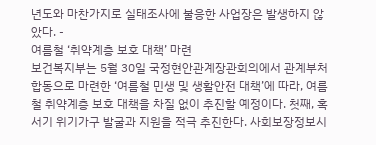년도와 마찬가지로 실태조사에 불응한 사업장은 발생하지 않았다. -
여름철 ‘취약계층 보호 대책’ 마련
보건복지부는 5월 30일 국정현안관계장관회의에서 관계부처 합동으로 마련한 ‘여름철 민생 및 생활안전 대책’에 따라, 여름철 취약계층 보호 대책을 차질 없이 추진할 예정이다. 첫째, 혹서기 위기가구 발굴과 지원을 적극 추진한다. 사회보장정보시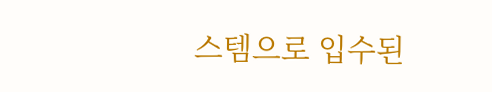스템으로 입수된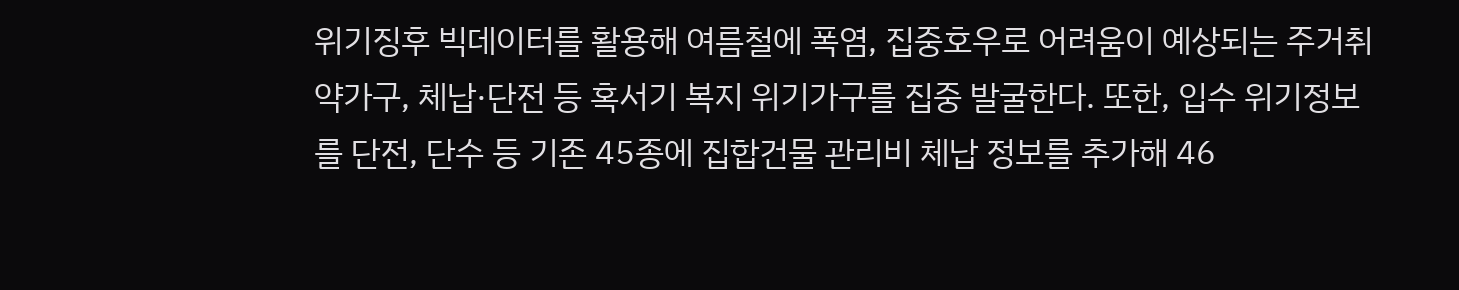위기징후 빅데이터를 활용해 여름철에 폭염, 집중호우로 어려움이 예상되는 주거취약가구, 체납·단전 등 혹서기 복지 위기가구를 집중 발굴한다. 또한, 입수 위기정보를 단전, 단수 등 기존 45종에 집합건물 관리비 체납 정보를 추가해 46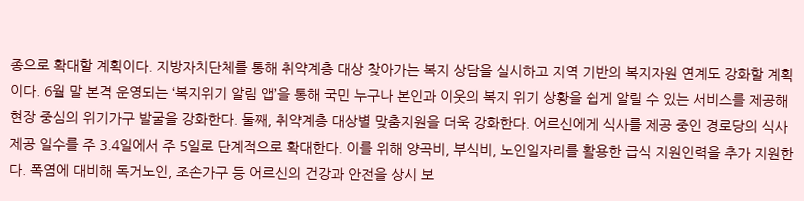종으로 확대할 계획이다. 지방자치단체를 통해 취약계층 대상 찾아가는 복지 상담을 실시하고 지역 기반의 복지자원 연계도 강화할 계획이다. 6월 말 본격 운영되는 ‘복지위기 알림 앱’을 통해 국민 누구나 본인과 이웃의 복지 위기 상황을 쉽게 알릴 수 있는 서비스를 제공해 현장 중심의 위기가구 발굴을 강화한다. 둘째, 취약계층 대상별 맞춤지원을 더욱 강화한다. 어르신에게 식사를 제공 중인 경로당의 식사 제공 일수를 주 3.4일에서 주 5일로 단계적으로 확대한다. 이를 위해 양곡비, 부식비, 노인일자리를 활용한 급식 지원인력을 추가 지원한다. 폭염에 대비해 독거노인, 조손가구 등 어르신의 건강과 안전을 상시 보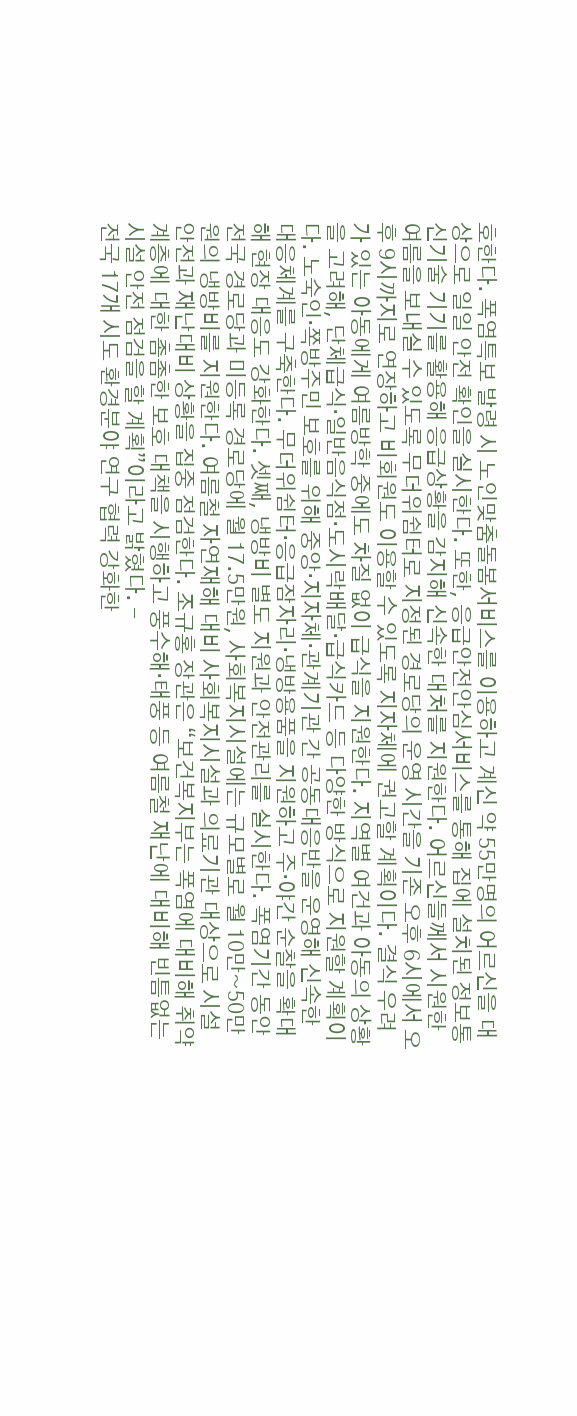호한다. 폭염특보 발령 시 노인맞춤돌봄서비스를 이용하고 계신 약 55만명의 어르신을 대상으로 일일 안전 확인을 실시한다. 또한, 응급안전안심서비스를 통해 집에 설치된 정보통신기술 기기를 활용해 응급상황을 감지해 신속한 대처를 지원한다. 어르신들께서 시원한 여름을 보내실 수 있도록 무더위쉼터로 지정된 경로당의 운영 시간을 기존 오후 6시에서 오후 9시까지로 연장하고 비회원도 이용할 수 있도록 지자체에 권고할 계획이다. 결식 우려가 있는 아동에게 여름방학 중에도 차질 없이 급식을 지원한다. 지역별 여건과 아동의 상황을 고려해, 단체급식·일반음식점·도시락배달·급식카드 등 다양한 방식으로 지원할 계획이다. 노숙인·쪽방주민 보호를 위해 중앙·지자체·관계기관 간 공동대응반을 운영해 신속한 대응체계를 구축한다. 무더위쉼터·응급잠자리·냉방용품을 지원하고 주·야간 순찰을 확대해 현장 대응도 강화한다. 셋째, 냉방비 별도 지원과 안전관리를 실시한다. 폭염기간 동안 전국 경로당과 미등록 경로당에 월 17.5만원, 사회복지시설에는 규모별로 월 10만~50만원의 냉방비를 지원한다. 여름철 자연재해 대비 사회복지시설과 의료기관 대상으로 시설안전과 재난대비 상황을 집중 점검한다. 조규홍 장관은 “보건복지부는 폭염에 대비해 취약계층에 대한 촘촘한 보호 대책을 시행하고 풍수해·태풍 등 여름철 재난에 대비해 빈틈없는 시설 안전 점검을 할 계획”이라고 밝혔다. -
전국 17개 시도 환경분야 연구 협력 강화한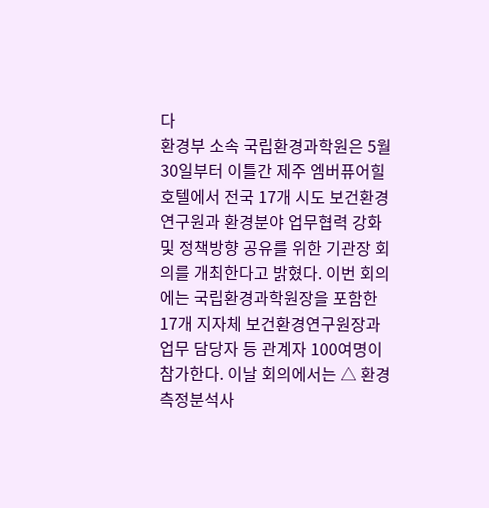다
환경부 소속 국립환경과학원은 5월 30일부터 이틀간 제주 엠버퓨어힐호텔에서 전국 17개 시도 보건환경연구원과 환경분야 업무협력 강화 및 정책방향 공유를 위한 기관장 회의를 개최한다고 밝혔다. 이번 회의에는 국립환경과학원장을 포함한 17개 지자체 보건환경연구원장과 업무 담당자 등 관계자 100여명이 참가한다. 이날 회의에서는 △ 환경측정분석사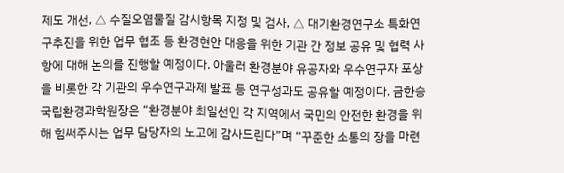제도 개선, △ 수질오염물질 감시항목 지정 및 검사, △ 대기환경연구소 특화연구추진을 위한 업무 협조 등 환경현안 대응을 위한 기관 간 정보 공유 및 협력 사항에 대해 논의를 진행할 예정이다. 아울러 환경분야 유공자와 우수연구자 포상을 비롯한 각 기관의 우수연구과제 발표 등 연구성과도 공유할 예정이다. 금한승 국립환경과학원장은 “환경분야 최일선인 각 지역에서 국민의 안전한 환경을 위해 힘써주시는 업무 담당자의 노고에 감사드린다”며 “꾸준한 소통의 장을 마련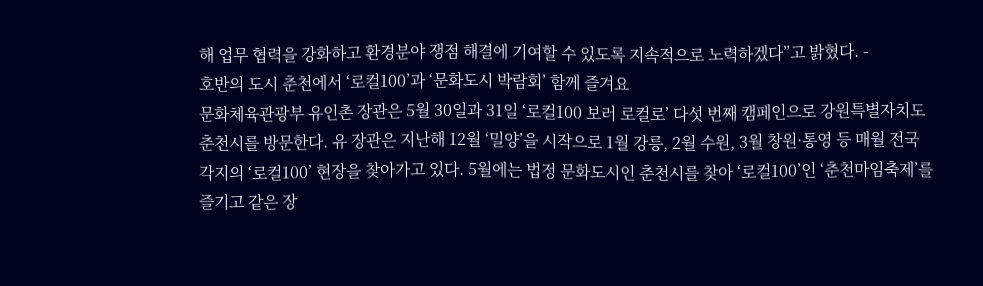해 업무 협력을 강화하고 환경분야 쟁점 해결에 기여할 수 있도록 지속적으로 노력하겠다”고 밝혔다. -
호반의 도시 춘천에서 ‘로컬100’과 ‘문화도시 박람회’ 함께 즐겨요
문화체육관광부 유인촌 장관은 5월 30일과 31일 ‘로컬100 보러 로컬로’ 다섯 번째 캠페인으로 강원특별자치도 춘천시를 방문한다. 유 장관은 지난해 12월 ‘밀양’을 시작으로 1월 강릉, 2월 수원, 3월 창원·통영 등 매월 전국 각지의 ‘로컬100’ 현장을 찾아가고 있다. 5월에는 법정 문화도시인 춘천시를 찾아 ‘로컬100’인 ‘춘천마임축제’를 즐기고 같은 장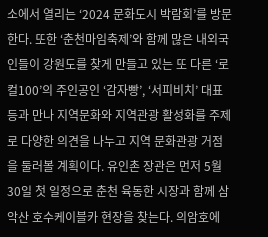소에서 열리는 ‘2024 문화도시 박람회’를 방문한다. 또한 ‘춘천마임축제’와 함께 많은 내외국인들이 강원도를 찾게 만들고 있는 또 다른 ‘로컬100’의 주인공인 ‘감자빵’, ‘서피비치’ 대표 등과 만나 지역문화와 지역관광 활성화를 주제로 다양한 의견을 나누고 지역 문화관광 거점을 둘러볼 계획이다. 유인촌 장관은 먼저 5월 30일 첫 일정으로 춘천 육동한 시장과 함께 삼악산 호수케이블카 현장을 찾는다. 의암호에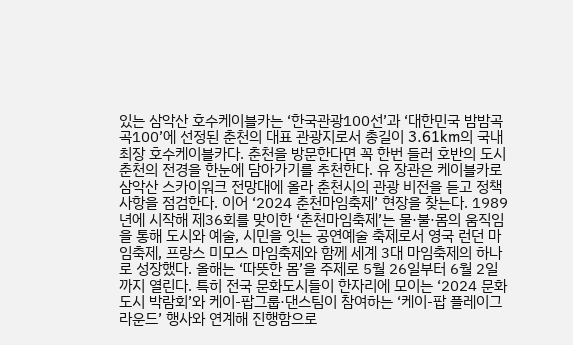있는 삼악산 호수케이블카는 ‘한국관광100선’과 ‘대한민국 밤밤곡곡100’에 선정된 춘천의 대표 관광지로서 총길이 3.61km의 국내 최장 호수케이블카다. 춘천을 방문한다면 꼭 한번 들러 호반의 도시 춘천의 전경을 한눈에 담아가기를 추천한다. 유 장관은 케이블카로 삼악산 스카이워크 전망대에 올라 춘천시의 관광 비전을 듣고 정책 사항을 점검한다. 이어 ‘2024 춘천마임축제’ 현장을 찾는다. 1989년에 시작해 제36회를 맞이한 ‘춘천마임축제’는 물·불·몸의 움직임을 통해 도시와 예술, 시민을 잇는 공연예술 축제로서 영국 런던 마임축제, 프랑스 미모스 마임축제와 함께 세계 3대 마임축제의 하나로 성장했다. 올해는 ‘따뜻한 몸’을 주제로 5월 26일부터 6월 2일까지 열린다. 특히 전국 문화도시들이 한자리에 모이는 ‘2024 문화도시 박람회’와 케이-팝그룹·댄스팀이 참여하는 ‘케이-팝 플레이그라운드’ 행사와 연계해 진행함으로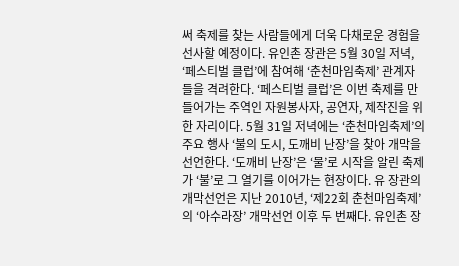써 축제를 찾는 사람들에게 더욱 다채로운 경험을 선사할 예정이다. 유인촌 장관은 5월 30일 저녁, ‘페스티벌 클럽’에 참여해 ‘춘천마임축제’ 관계자들을 격려한다. ‘페스티벌 클럽’은 이번 축제를 만들어가는 주역인 자원봉사자, 공연자, 제작진을 위한 자리이다. 5월 31일 저녁에는 ‘춘천마임축제’의 주요 행사 ‘불의 도시, 도깨비 난장’을 찾아 개막을 선언한다. ‘도깨비 난장’은 ‘물’로 시작을 알린 축제가 ‘불’로 그 열기를 이어가는 현장이다. 유 장관의 개막선언은 지난 2010년, ‘제22회 춘천마임축제’의 ‘아수라장’ 개막선언 이후 두 번째다. 유인촌 장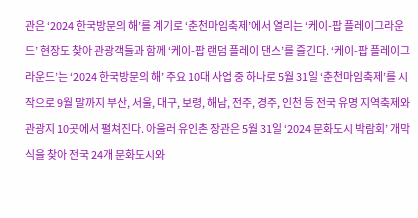관은 ‘2024 한국방문의 해’를 계기로 ‘춘천마임축제’에서 열리는 ‘케이-팝 플레이그라운드’ 현장도 찾아 관광객들과 함께 ‘케이-팝 랜덤 플레이 댄스’를 즐긴다. ‘케이-팝 플레이그라운드’는 ‘2024 한국방문의 해’ 주요 10대 사업 중 하나로 5월 31일 ‘춘천마임축제’를 시작으로 9월 말까지 부산, 서울, 대구, 보령, 해남, 전주, 경주, 인천 등 전국 유명 지역축제와 관광지 10곳에서 펼쳐진다. 아울러 유인촌 장관은 5월 31일 ‘2024 문화도시 박람회’ 개막식을 찾아 전국 24개 문화도시와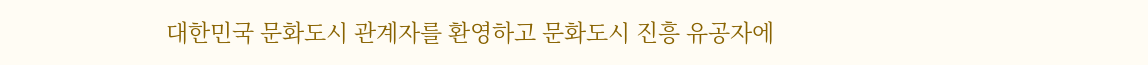대한민국 문화도시 관계자를 환영하고 문화도시 진흥 유공자에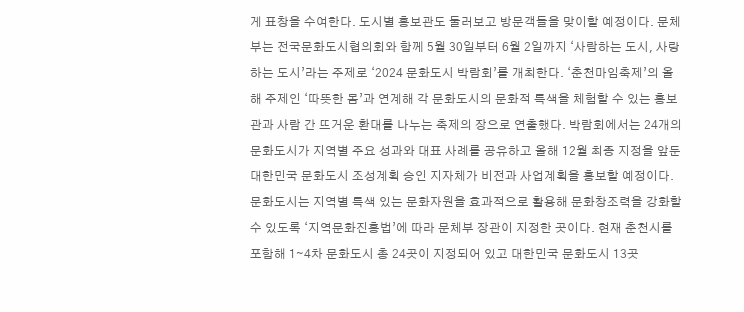게 표창을 수여한다. 도시별 홍보관도 둘러보고 방문객들을 맞이할 예정이다. 문체부는 전국문화도시협의회와 함께 5월 30일부터 6월 2일까지 ‘사람하는 도시, 사랑하는 도시’라는 주제로 ‘2024 문화도시 박람회’를 개최한다. ‘춘천마임축제’의 올해 주제인 ‘따뜻한 몸’과 연계해 각 문화도시의 문화적 특색을 체험할 수 있는 홍보관과 사람 간 뜨거운 환대를 나누는 축제의 장으로 연출했다. 박람회에서는 24개의 문화도시가 지역별 주요 성과와 대표 사례를 공유하고 올해 12월 최종 지정을 앞둔 대한민국 문화도시 조성계획 승인 지자체가 비전과 사업계획을 홍보할 예정이다. 문화도시는 지역별 특색 있는 문화자원을 효과적으로 활용해 문화창조력을 강화할 수 있도록 ‘지역문화진흥법’에 따라 문체부 장관이 지정한 곳이다. 현재 춘천시를 포함해 1∼4차 문화도시 총 24곳이 지정되어 있고 대한민국 문화도시 13곳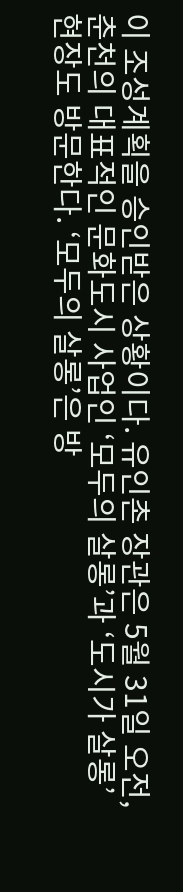이 조성계획을 승인받은 상황이다. 유인촌 장관은 5월 31일 오전, 춘천의 대표적인 문화도시 사업인 ‘모두의 살롱’과 ‘도시가 살롱’ 현장도 방문한다. ‘모두의 살롱’은 방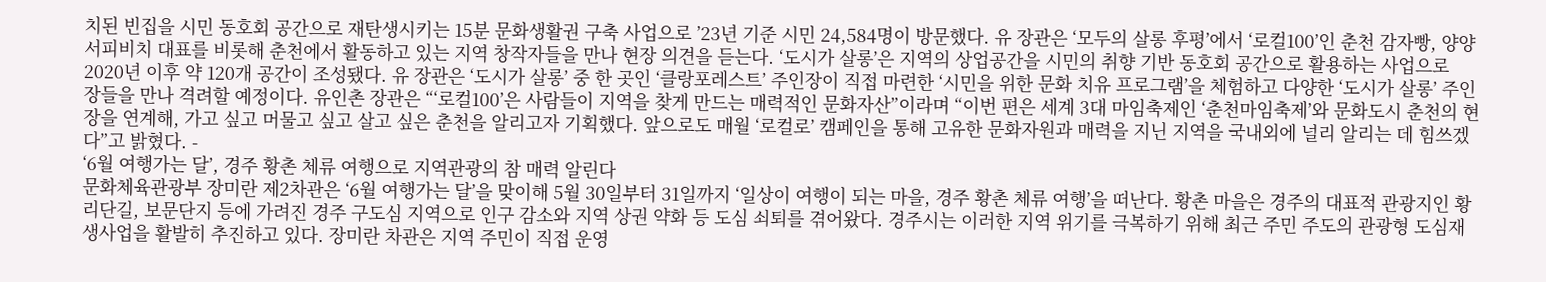치된 빈집을 시민 동호회 공간으로 재탄생시키는 15분 문화생활권 구축 사업으로 ’23년 기준 시민 24,584명이 방문했다. 유 장관은 ‘모두의 살롱 후평’에서 ‘로컬100’인 춘천 감자빵, 양양 서피비치 대표를 비롯해 춘천에서 활동하고 있는 지역 창작자들을 만나 현장 의견을 듣는다. ‘도시가 살롱’은 지역의 상업공간을 시민의 취향 기반 동호회 공간으로 활용하는 사업으로 2020년 이후 약 120개 공간이 조성됐다. 유 장관은 ‘도시가 살롱’ 중 한 곳인 ‘클랑포레스트’ 주인장이 직접 마련한 ‘시민을 위한 문화 치유 프로그램’을 체험하고 다양한 ‘도시가 살롱’ 주인장들을 만나 격려할 예정이다. 유인촌 장관은 “‘로컬100’은 사람들이 지역을 찾게 만드는 매력적인 문화자산”이라며 “이번 편은 세계 3대 마임축제인 ‘춘천마임축제’와 문화도시 춘천의 현장을 연계해, 가고 싶고 머물고 싶고 살고 싶은 춘천을 알리고자 기획했다. 앞으로도 매월 ‘로컬로’ 캠페인을 통해 고유한 문화자원과 매력을 지닌 지역을 국내외에 널리 알리는 데 힘쓰겠다”고 밝혔다. -
‘6월 여행가는 달’, 경주 황촌 체류 여행으로 지역관광의 참 매력 알린다
문화체육관광부 장미란 제2차관은 ‘6월 여행가는 달’을 맞이해 5월 30일부터 31일까지 ‘일상이 여행이 되는 마을, 경주 황촌 체류 여행’을 떠난다. 황촌 마을은 경주의 대표적 관광지인 황리단길, 보문단지 등에 가려진 경주 구도심 지역으로 인구 감소와 지역 상권 약화 등 도심 쇠퇴를 겪어왔다. 경주시는 이러한 지역 위기를 극복하기 위해 최근 주민 주도의 관광형 도심재생사업을 활발히 추진하고 있다. 장미란 차관은 지역 주민이 직접 운영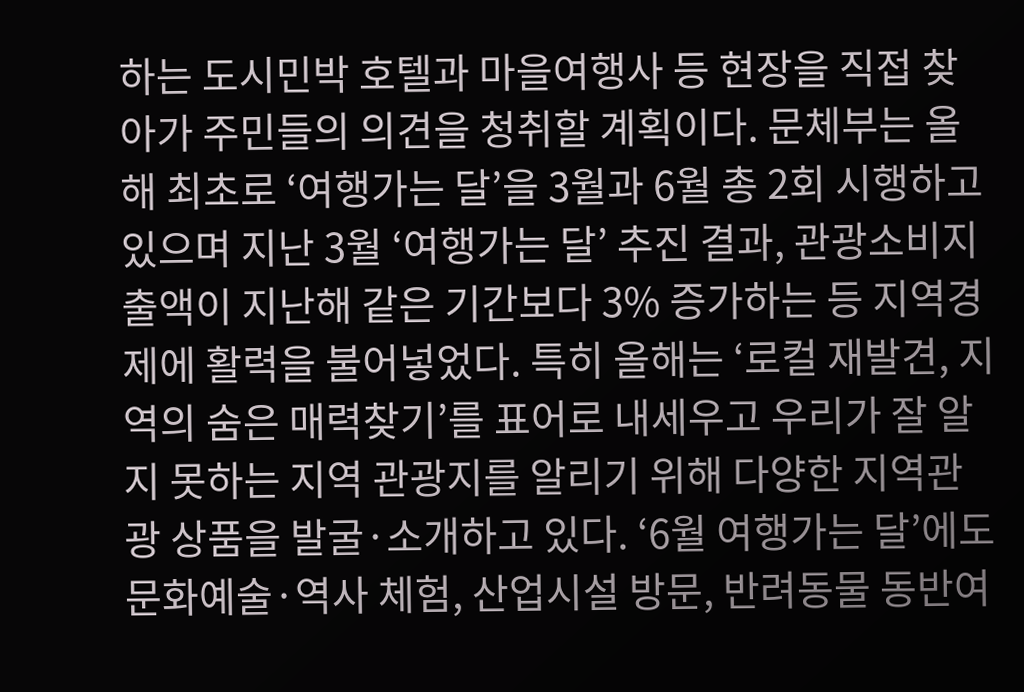하는 도시민박 호텔과 마을여행사 등 현장을 직접 찾아가 주민들의 의견을 청취할 계획이다. 문체부는 올해 최초로 ‘여행가는 달’을 3월과 6월 총 2회 시행하고 있으며 지난 3월 ‘여행가는 달’ 추진 결과, 관광소비지출액이 지난해 같은 기간보다 3% 증가하는 등 지역경제에 활력을 불어넣었다. 특히 올해는 ‘로컬 재발견, 지역의 숨은 매력찾기’를 표어로 내세우고 우리가 잘 알지 못하는 지역 관광지를 알리기 위해 다양한 지역관광 상품을 발굴·소개하고 있다. ‘6월 여행가는 달’에도 문화예술·역사 체험, 산업시설 방문, 반려동물 동반여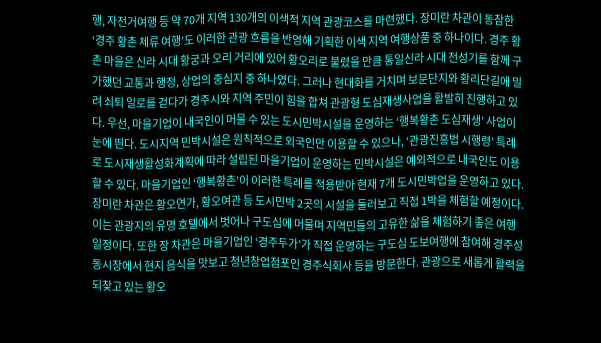행, 자전거여행 등 약 70개 지역 130개의 이색적 지역 관광코스를 마련했다. 장미란 차관이 동참한 ‘경주 황촌 체류 여행’도 이러한 관광 흐름을 반영해 기획한 이색 지역 여행상품 중 하나이다. 경주 황촌 마을은 신라 시대 황궁과 오리 거리에 있어 황오리로 불렸을 만큼 통일신라 시대 전성기를 함께 구가했던 교통과 행정, 상업의 중심지 중 하나였다. 그러나 현대화를 거치며 보문단지와 황리단길에 밀려 쇠퇴 일로를 걷다가 경주시와 지역 주민이 힘을 합쳐 관광형 도심재생사업을 활발히 진행하고 있다. 우선, 마을기업이 내국인이 머물 수 있는 도시민박시설을 운영하는 ‘행복황촌 도심재생’ 사업이 눈에 띈다. 도시지역 민박시설은 원칙적으로 외국인만 이용할 수 있으나, ‘관광진흥법 시행령’ 특례로 도시재생활성화계획에 따라 설립된 마을기업이 운영하는 민박시설은 예외적으로 내국인도 이용할 수 있다. 마을기업인 ‘행복황촌’이 이러한 특례를 적용받아 현재 7개 도시민박업을 운영하고 있다. 장미란 차관은 황오연가, 황오여관 등 도시민박 2곳의 시설을 둘러보고 직접 1박을 체험할 예정이다. 이는 관광지의 유명 호텔에서 벗어나 구도심에 머물며 지역민들의 고유한 삶을 체험하기 좋은 여행 일정이다. 또한 장 차관은 마을기업인 ‘경주두가’가 직접 운영하는 구도심 도보여행에 참여해 경주성동시장에서 현지 음식을 맛보고 청년창업점포인 경주식회사 등을 방문한다. 관광으로 새롭게 활력을 되찾고 있는 황오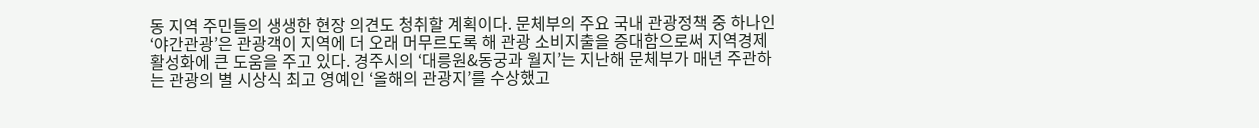동 지역 주민들의 생생한 현장 의견도 청취할 계획이다. 문체부의 주요 국내 관광정책 중 하나인 ‘야간관광’은 관광객이 지역에 더 오래 머무르도록 해 관광 소비지출을 증대함으로써 지역경제 활성화에 큰 도움을 주고 있다. 경주시의 ‘대릉원&동궁과 월지’는 지난해 문체부가 매년 주관하는 관광의 별 시상식 최고 영예인 ‘올해의 관광지’를 수상했고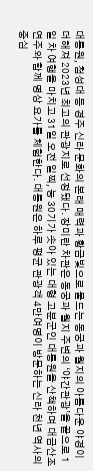대릉원, 첨성대 등 경주 신라 문화의 본래 매력과 황금빛으로 물드는 동궁과 월지의 아름다운 야경이 더해져 2023년 최고의 관광지로 선정됐다. 장미란 차관은 동궁과 월지 주변의 ‘야간관광’을 끝으로 1일 차 여행을 마치고 31일 오전 일찍, 능 30기가 솟아 있는 대형 고분군인 대릉원을 산책하며 대금산조 연주와 함께 명상 요가를 체험한다. 대릉원은 하루 평균 관광객 4만여명이 방문하는 신라 천년 역사의 중심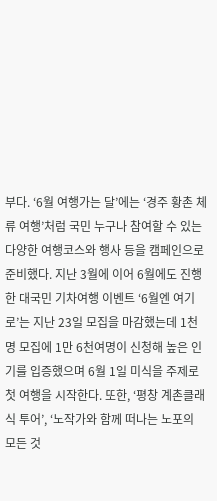부다. ‘6월 여행가는 달’에는 ‘경주 황촌 체류 여행’처럼 국민 누구나 참여할 수 있는 다양한 여행코스와 행사 등을 캠페인으로 준비했다. 지난 3월에 이어 6월에도 진행한 대국민 기차여행 이벤트 ‘6월엔 여기로’는 지난 23일 모집을 마감했는데 1천 명 모집에 1만 6천여명이 신청해 높은 인기를 입증했으며 6월 1일 미식을 주제로 첫 여행을 시작한다. 또한, ‘평창 계촌클래식 투어’, ‘노작가와 함께 떠나는 노포의 모든 것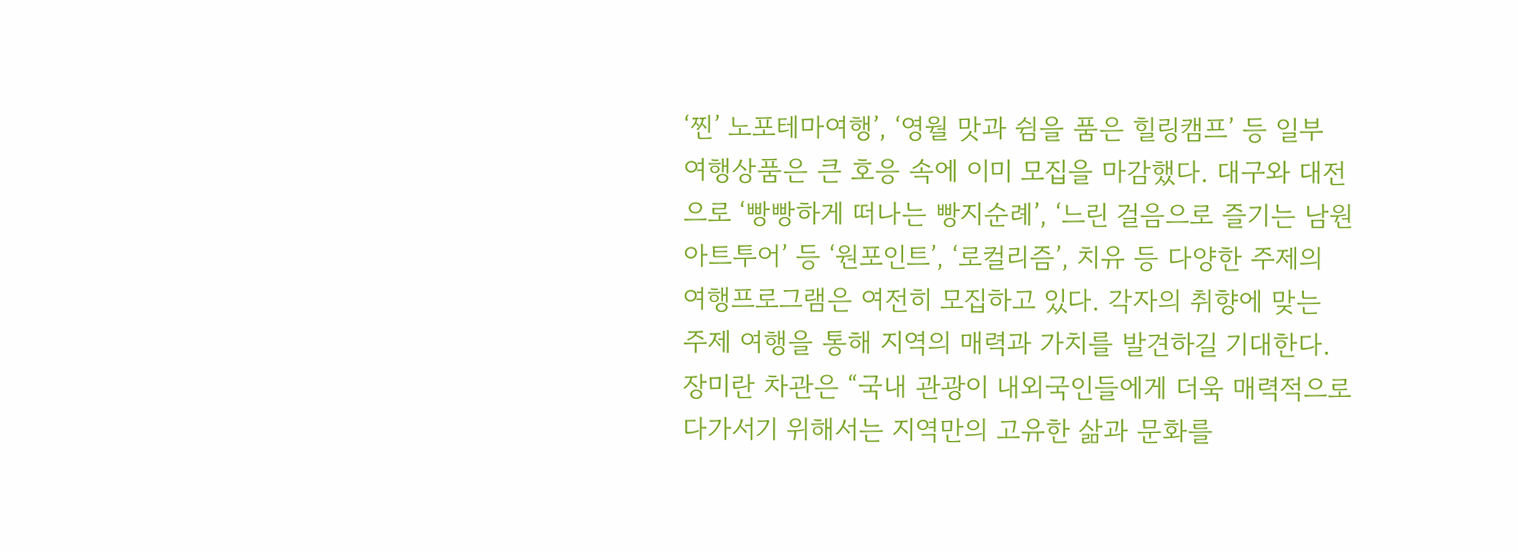‘찐’ 노포테마여행’, ‘영월 맛과 쉼을 품은 힐링캠프’ 등 일부 여행상품은 큰 호응 속에 이미 모집을 마감했다. 대구와 대전으로 ‘빵빵하게 떠나는 빵지순례’, ‘느린 걸음으로 즐기는 남원 아트투어’ 등 ‘원포인트’, ‘로컬리즘’, 치유 등 다양한 주제의 여행프로그램은 여전히 모집하고 있다. 각자의 취향에 맞는 주제 여행을 통해 지역의 매력과 가치를 발견하길 기대한다. 장미란 차관은 “국내 관광이 내외국인들에게 더욱 매력적으로 다가서기 위해서는 지역만의 고유한 삶과 문화를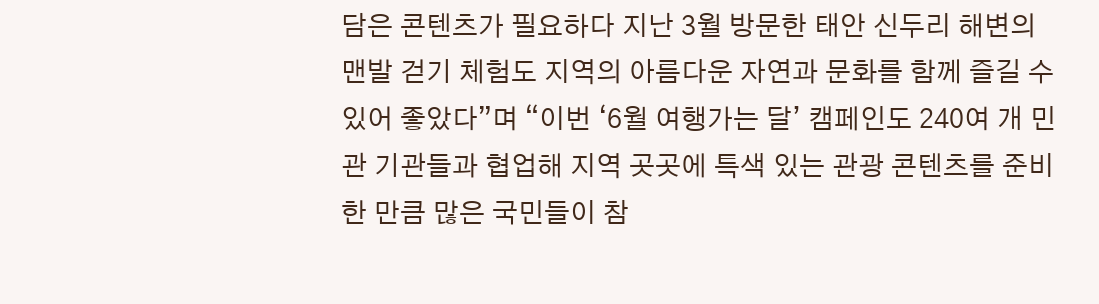담은 콘텐츠가 필요하다 지난 3월 방문한 태안 신두리 해변의 맨발 걷기 체험도 지역의 아름다운 자연과 문화를 함께 즐길 수 있어 좋았다”며 “이번 ‘6월 여행가는 달’ 캠페인도 240여 개 민관 기관들과 협업해 지역 곳곳에 특색 있는 관광 콘텐츠를 준비한 만큼 많은 국민들이 참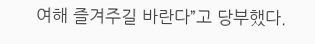여해 즐겨주길 바란다”고 당부했다.